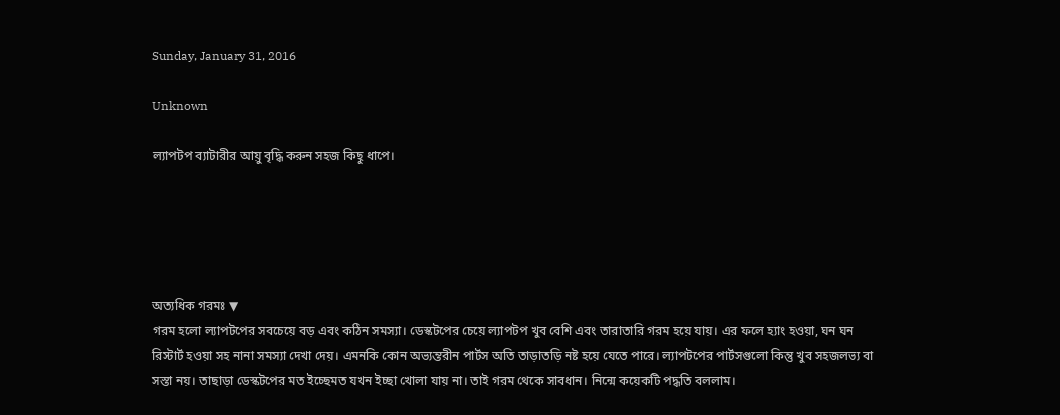Sunday, January 31, 2016

Unknown

ল্যাপটপ ব্যাটারীর আয়ু বৃদ্ধি করুন সহজ কিছু ধাপে।





অত্যধিক গরমঃ ▼
গরম হলো ল্যাপটপের সবচেয়ে বড় এবং কঠিন সমস্যা। ডেস্কটপের চেয়ে ল্যাপটপ খুব বেশি এবং তারাতারি গরম হয়ে যায়। এর ফলে হ্যাং হওয়া, ঘন ঘন রিস্টার্ট হওয়া সহ নানা সমস্যা দেখা দেয়। এমনকি কোন অভ্যন্তরীন পার্টস অতি তাড়াতড়ি নষ্ট হয়ে যেতে পারে। ল্যাপটপের পার্টসগুলো কিন্তু খুব সহজলভ্য বা সস্তা নয়। তাছাড়া ডেস্কটপের মত ইচ্ছেমত যখন ইচ্ছা খোলা যায় না। তাই গরম থেকে সাবধান। নিন্মে কয়েকটি পদ্ধতি বললাম।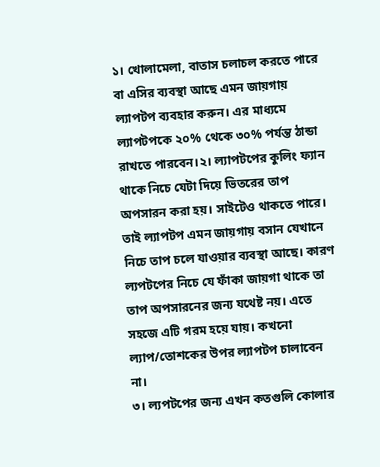১। খোলামেলা, বাতাস চলাচল করতে পারে বা এসির ব্যবস্থা আছে এমন জায়গায় ল্যাপটপ ব্যবহার করুন। এর মাধ্যমে ল্যাপটপকে ২০% থেকে ৩০% পর্যন্ত ঠান্ডা রাখতে পারবেন।২। ল্যাপটপের কুলিং ফ্যান থাকে নিচে যেটা দিয়ে ভিতরের তাপ অপসারন করা হয়। সাইটেও থাকতে পারে। তাই ল্যাপটপ এমন জায়গায় বসান যেখানে নিচে তাপ চলে যাওয়ার ব্যবস্থা আছে। কারণ ল্যপটপের নিচে যে ফাঁকা জায়গা থাকে তা তাপ অপসারনের জন্য যথেষ্ট নয়। এতে সহজে এটি গরম হয়ে যায়। কখনো ল্যাপ/তোশকের উপর ল্যাপটপ চালাবেন না।
৩। ল্যপটপের জন্য এখন কতগুলি কোলার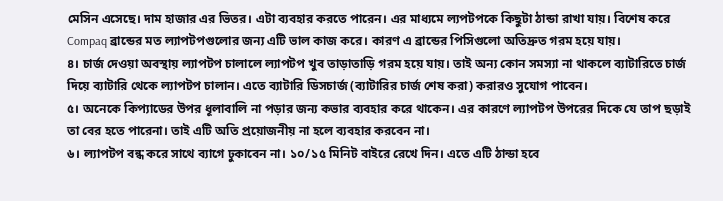মেসিন এসেছে। দাম হাজার এর ভিতর। এটা ব্যবহার করতে পারেন। এর মাধ্যমে ল্যপটপকে কিছুটা ঠান্ডা রাখা যায়। বিশেষ করে Compaq ব্রান্ডের মত ল্যাপটপগুলোর জন্য এটি ভাল কাজ করে। কারণ এ ব্রান্ডের পিসিগুলো অতিদ্রুত গরম হয়ে যায়।
৪। চার্জ দেওয়া অবস্থায় ল্যাপটপ চালালে ল্যাপটপ খুব তাড়াতাড়ি গরম হয়ে যায়। তাই অন্য কোন সমস্যা না থাকলে ব্যাটারিতে চার্জ দিয়ে ব্যাটারি থেকে ল্যাপটপ চালান। এতে ব্যাটারি ডিসচার্জ (ব্যাটারির চার্জ শেষ করা) করারও সুযোগ পাবেন।
৫। অনেকে কিপ্যাডের উপর ধূলাবালি না পড়ার জন্য কভার ব্যবহার করে থাকেন। এর কারণে ল্যাপটপ উপরের দিকে যে তাপ ছড়াই তা বের হতে পারেনা। তাই এটি অতি প্রয়োজনীয় না হলে ব্যবহার করবেন না।
৬। ল্যাপটপ বন্ধ করে সাথে ব্যাগে ঢুকাবেন না। ১০/১৫ মিনিট বাইরে রেখে দিন। এতে এটি ঠান্ডা হবে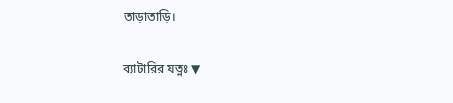তাড়াতাড়ি।

ব্যাটারির যত্নঃ ▼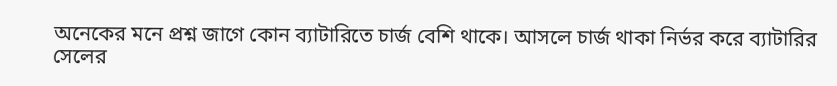অনেকের মনে প্রশ্ন জাগে কোন ব্যাটারিতে চার্জ বেশি থাকে। আসলে চার্জ থাকা নির্ভর করে ব্যাটারির সেলের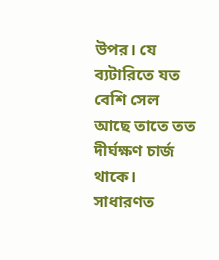উপর। যে ব্যটারিতে যত বেশি সেল আছে তাতে তত দীর্ঘক্ষণ চার্জ থাকে। সাধারণত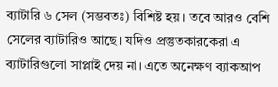ব্যাটারি ৬ সেল (সম্ভবতঃ) বিশিষ্ট হয়। তবে আরও বেশি সেলের ব্যাটারিও আছে। যদিও প্রস্তুতকারকেরা এ ব্যাটারিগুলো সাপ্লাই দেয় না। এতে অনেক্ষণ ব্যাকআপ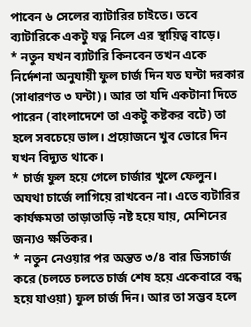পাবেন ৬ সেলের ব্যাটারির চাইতে। তবে ব্যাটারিকে একটু যত্ন নিলে এর স্থায়িত্ব বাড়ে।
* নতুন যখন ব্যাটারি কিনবেন তখন একে নির্দেশনা অনুযায়ী ফুল চার্জ দিন যত ঘন্টা দরকার (সাধারণত ৩ ঘন্টা)। আর তা যদি একটানা দিতে পারেন (বাংলাদেশে তা একটু কষ্টকর বটে) তা হলে সবচেয়ে ভাল। প্রয়োজনে খুব ভোরে দিন যখন বিদ্যুত থাকে।
* চার্জ ফুল হয়ে গেলে চার্জার খুলে ফেলুন। অযথা চার্জে লাগিয়ে রাখবেন না। এতে ব্যটারির কার্যক্ষমতা তাড়াতাড়ি নষ্ট হয়ে যায়, মেশিনের জন্যও ক্ষতিকর।
* নতুন নেওয়ার পর অন্তত ৩/৪ বার ডিসচার্জ করে (চলতে চলতে চার্জ শেষ হয়ে একেবারে বন্ধ হয়ে যাওয়া) ফুল চার্জ দিন। আর তা সম্ভব হলে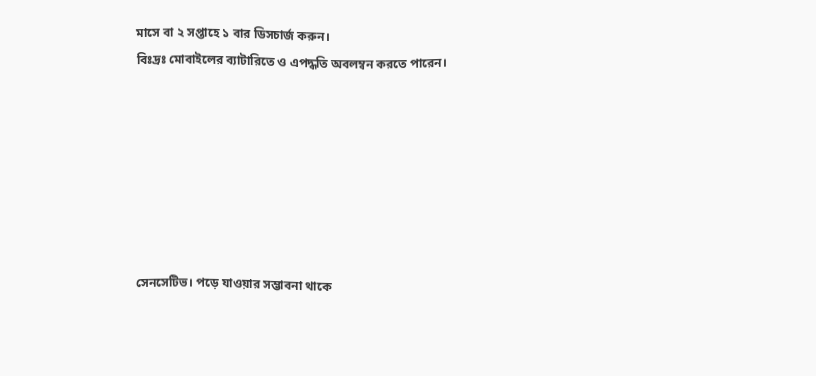মাসে বা ২ সপ্তাহে ১ বার ডিসচার্জ করুন।
বিঃদ্রঃ মোবাইলের ব্যাটারিতে ও এপদ্ধতি অবলম্বন করতে পারেন।







সেনসেটিভ। পড়ে যাওয়ার সম্ভাবনা থাকে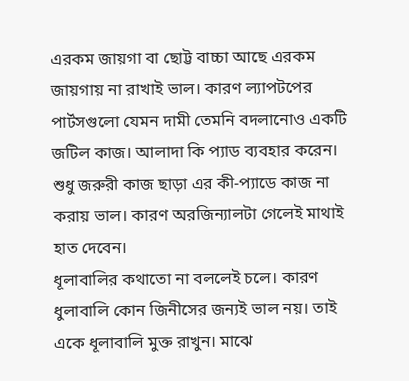এরকম জায়গা বা ছোট্ট বাচ্চা আছে এরকম জায়গায় না রাখাই ভাল। কারণ ল্যাপটপের পার্টসগুলো যেমন দামী তেমনি বদলানোও একটি জটিল কাজ। আলাদা কি প্যাড ব্যবহার করেন। শুধু জরুরী কাজ ছাড়া এর কী-প্যাডে কাজ না করায় ভাল। কারণ অরজিন্যালটা গেলেই মাথাই হাত দেবেন।
ধূলাবালির কথাতো না বললেই চলে। কারণ ধুলাবালি কোন জিনীসের জন্যই ভাল নয়। তাই একে ধূলাবালি মুক্ত রাখুন। মাঝে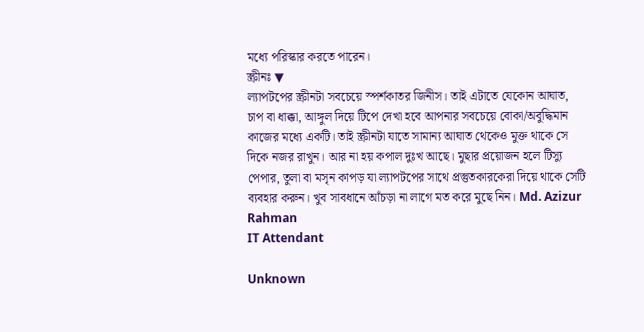মধ্যে পরিস্কার করতে পারেন।
স্ক্রীনঃ ▼
ল্যাপটপের স্ক্রীনটা সবচেয়ে স্পর্শকাতর জিনীস। তাই এটাতে যেকোন আঘাত, চাপ বা ধাক্কা, আঙ্গুল দিয়ে টিপে দেখা হবে আপনার সবচেয়ে বোকা/অবুদ্ধিমান কাজের মধ্যে একটি। তাই স্ক্রীনটা যাতে সামান্য আঘাত থেকেও মুক্ত থাকে সে দিকে নজর রাখুন। আর না হয় কপাল দুঃখ আছে। মুছার প্রয়োজন হলে টিস্যু পেপার, তুলা বা মসৃন কাপড় যা ল্যাপটপের সাথে প্রস্তুতকারকেরা দিয়ে থাকে সেটি ব্যবহার করুন। খুব সাবধানে আঁচড়া না লাগে মত করে মুছে নিন। Md. Azizur Rahman
IT Attendant

Unknown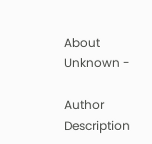About Unknown -

Author Description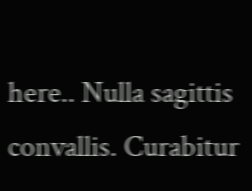here.. Nulla sagittis convallis. Curabitur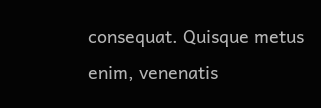consequat. Quisque metus enim, venenatis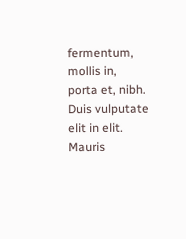fermentum, mollis in, porta et, nibh. Duis vulputate elit in elit. Mauris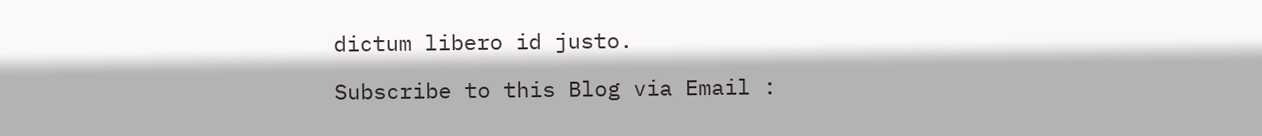dictum libero id justo.

Subscribe to this Blog via Email :